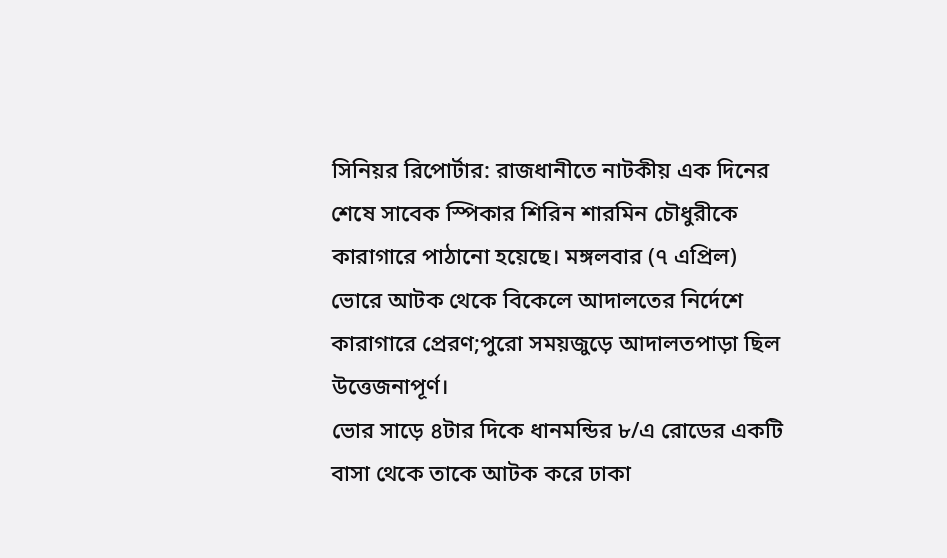সিনিয়র রিপোর্টার: রাজধানীতে নাটকীয় এক দিনের শেষে সাবেক স্পিকার শিরিন শারমিন চৌধুরীকে কারাগারে পাঠানো হয়েছে। মঙ্গলবার (৭ এপ্রিল) ভোরে আটক থেকে বিকেলে আদালতের নির্দেশে কারাগারে প্রেরণ;পুরো সময়জুড়ে আদালতপাড়া ছিল উত্তেজনাপূর্ণ।
ভোর সাড়ে ৪টার দিকে ধানমন্ডির ৮/এ রোডের একটি বাসা থেকে তাকে আটক করে ঢাকা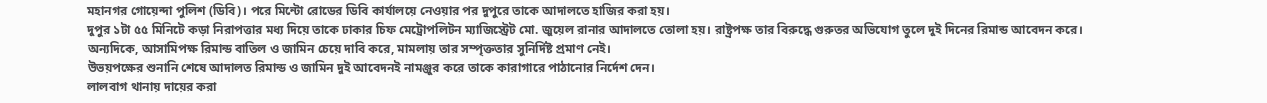মহানগর গোয়েন্দা পুলিশ (ডিবি)। পরে মিন্টো রোডের ডিবি কার্যালয়ে নেওয়ার পর দুপুরে তাকে আদালতে হাজির করা হয়।
দুপুর ১টা ৫৫ মিনিটে কড়া নিরাপত্তার মধ্য দিয়ে তাকে ঢাকার চিফ মেট্রোপলিটন ম্যাজিস্ট্রেট মো. জুয়েল রানার আদালতে তোলা হয়। রাষ্ট্রপক্ষ তার বিরুদ্ধে গুরুতর অভিযোগ তুলে দুই দিনের রিমান্ড আবেদন করে। অন্যদিকে, আসামিপক্ষ রিমান্ড বাতিল ও জামিন চেয়ে দাবি করে, মামলায় তার সম্পৃক্ততার সুনির্দিষ্ট প্রমাণ নেই।
উভয়পক্ষের শুনানি শেষে আদালত রিমান্ড ও জামিন দুই আবেদনই নামঞ্জুর করে তাকে কারাগারে পাঠানোর নির্দেশ দেন।
লালবাগ থানায় দায়ের করা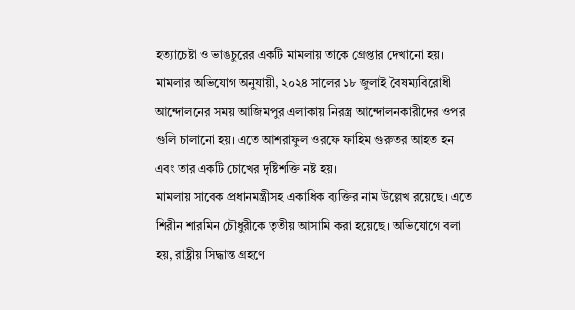হত্যাচেষ্টা ও ভাঙচুরের একটি মামলায় তাকে গ্রেপ্তার দেখানো হয়। মামলার অভিযোগ অনুযায়ী, ২০২৪ সালের ১৮ জুলাই বৈষম্যবিরোধী আন্দোলনের সময় আজিমপুর এলাকায় নিরস্ত্র আন্দোলনকারীদের ওপর গুলি চালানো হয়। এতে আশরাফুল ওরফে ফাহিম গুরুতর আহত হন এবং তার একটি চোখের দৃষ্টিশক্তি নষ্ট হয়।
মামলায় সাবেক প্রধানমন্ত্রীসহ একাধিক ব্যক্তির নাম উল্লেখ রয়েছে। এতে শিরীন শারমিন চৌধুরীকে তৃতীয় আসামি করা হয়েছে। অভিযোগে বলা হয়, রাষ্ট্রীয় সিদ্ধান্ত গ্রহণে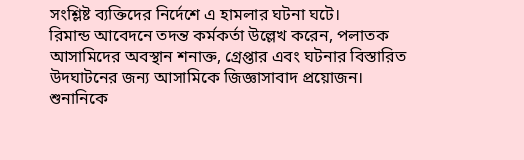সংশ্লিষ্ট ব্যক্তিদের নির্দেশে এ হামলার ঘটনা ঘটে।
রিমান্ড আবেদনে তদন্ত কর্মকর্তা উল্লেখ করেন, পলাতক আসামিদের অবস্থান শনাক্ত, গ্রেপ্তার এবং ঘটনার বিস্তারিত উদঘাটনের জন্য আসামিকে জিজ্ঞাসাবাদ প্রয়োজন।
শুনানিকে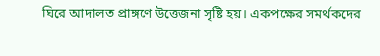ঘিরে আদালত প্রাঙ্গণে উত্তেজনা সৃষ্টি হয়। একপক্ষের সমর্থকদের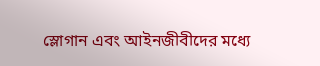স্লোগান এবং আইনজীবীদের মধ্যে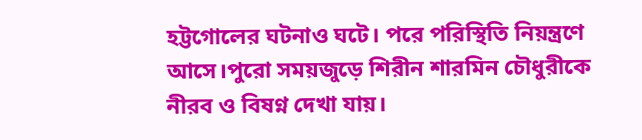হট্টগোলের ঘটনাও ঘটে। পরে পরিস্থিতি নিয়ন্ত্রণে আসে।পুরো সময়জুড়ে শিরীন শারমিন চৌধুরীকে নীরব ও বিষণ্ন দেখা যায়।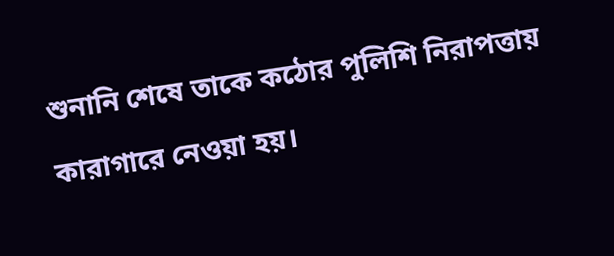শুনানি শেষে তাকে কঠোর পুলিশি নিরাপত্তায় কারাগারে নেওয়া হয়।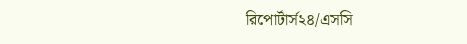রিপোর্টার্স২৪/এসসি